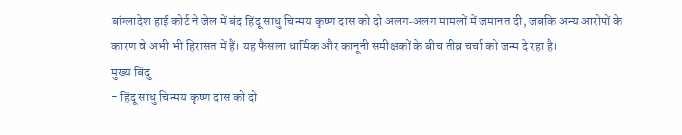बांग्लादेश हाई कोर्ट ने जेल में बंद हिंदू साधु चिन्मय कृष्ण दास को दो अलग‑अलग मामलों में जमानत दी, जबकि अन्य आरोपों के कारण वे अभी भी हिरासत में हैं। यह फैसला धार्मिक और कानूनी समीक्षकों के बीच तीव्र चर्चा को जन्म दे रहा है।
मुख्य बिंदु
- हिंदू साधु चिन्मय कृष्ण दास को दो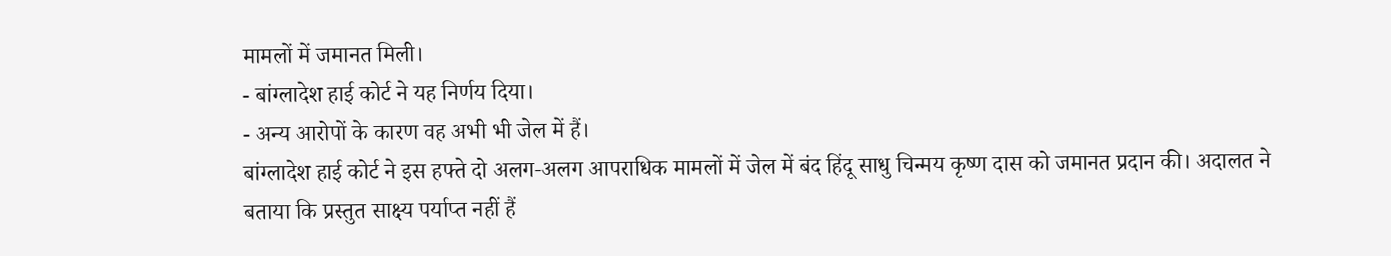मामलों में जमानत मिली।
- बांग्लादेश हाई कोर्ट ने यह निर्णय दिया।
- अन्य आरोपों के कारण वह अभी भी जेल में हैं।
बांग्लादेश हाई कोर्ट ने इस हफ्ते दो अलग‑अलग आपराधिक मामलों में जेल में बंद हिंदू साधु चिन्मय कृष्ण दास को जमानत प्रदान की। अदालत ने बताया कि प्रस्तुत साक्ष्य पर्याप्त नहीं हैं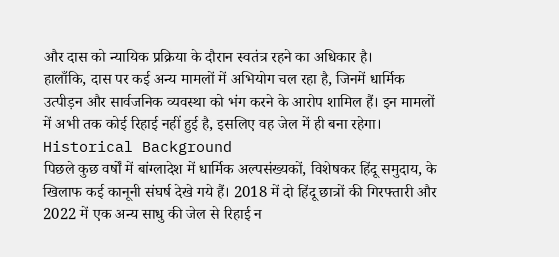और दास को न्यायिक प्रक्रिया के दौरान स्वतंत्र रहने का अधिकार है।
हालाँकि, दास पर कई अन्य मामलों में अभियोग चल रहा है, जिनमें धार्मिक उत्पीड़न और सार्वजनिक व्यवस्था को भंग करने के आरोप शामिल हैं। इन मामलों में अभी तक कोई रिहाई नहीं हुई है, इसलिए वह जेल में ही बना रहेगा।
Historical Background
पिछले कुछ वर्षों में बांग्लादेश में धार्मिक अल्पसंख्यकों, विशेषकर हिंदू समुदाय, के खिलाफ कई कानूनी संघर्ष देखे गये हैं। 2018 में दो हिंदू छात्रों की गिरफ्तारी और 2022 में एक अन्य साधु की जेल से रिहाई न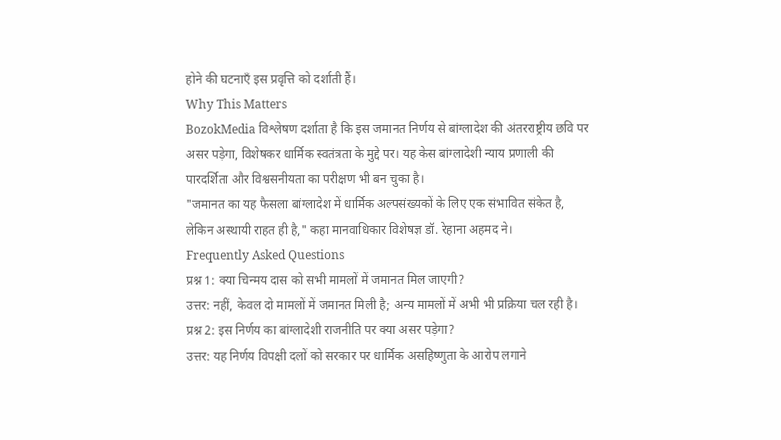होने की घटनाएँ इस प्रवृत्ति को दर्शाती हैं।
Why This Matters
BozokMedia विश्लेषण दर्शाता है कि इस जमानत निर्णय से बांग्लादेश की अंतरराष्ट्रीय छवि पर असर पड़ेगा, विशेषकर धार्मिक स्वतंत्रता के मुद्दे पर। यह केस बांग्लादेशी न्याय प्रणाली की पारदर्शिता और विश्वसनीयता का परीक्षण भी बन चुका है।
"जमानत का यह फैसला बांग्लादेश में धार्मिक अल्पसंख्यकों के लिए एक संभावित संकेत है, लेकिन अस्थायी राहत ही है," कहा मानवाधिकार विशेषज्ञ डॉ. रेहाना अहमद ने।
Frequently Asked Questions
प्रश्न 1: क्या चिन्मय दास को सभी मामलों में जमानत मिल जाएगी?
उत्तर: नहीं, केवल दो मामलों में जमानत मिली है; अन्य मामलों में अभी भी प्रक्रिया चल रही है।
प्रश्न 2: इस निर्णय का बांग्लादेशी राजनीति पर क्या असर पड़ेगा?
उत्तर: यह निर्णय विपक्षी दलों को सरकार पर धार्मिक असहिष्णुता के आरोप लगाने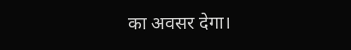का अवसर देगा।